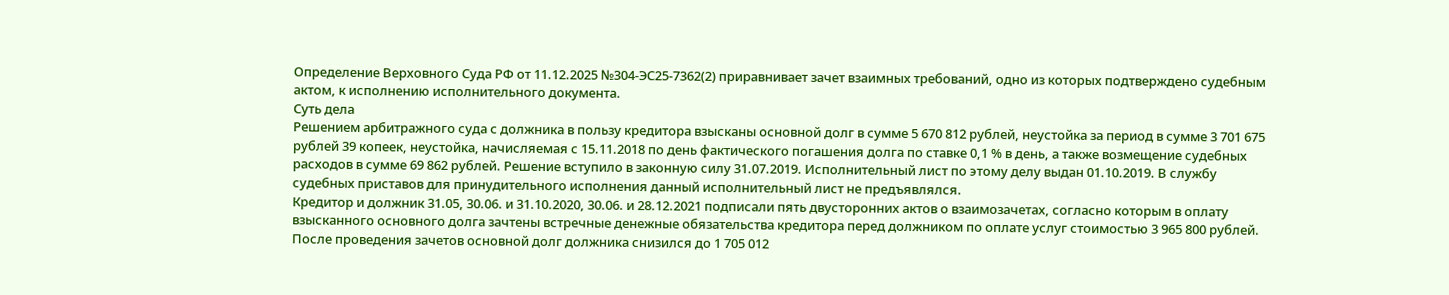Определение Верховного Суда РФ от 11.12.2025 №304-ЭС25-7362(2) приравнивает зачет взаимных требований, одно из которых подтверждено судебным актом, к исполнению исполнительного документа.
Суть дела
Решением арбитражного суда с должника в пользу кредитора взысканы основной долг в сумме 5 670 812 рублей, неустойка за период в сумме 3 701 675 рублей 39 копеек, неустойка, начисляемая с 15.11.2018 по день фактического погашения долга по ставке 0,1 % в день, а также возмещение судебных расходов в сумме 69 862 рублей. Решение вступило в законную силу 31.07.2019. Исполнительный лист по этому делу выдан 01.10.2019. В службу судебных приставов для принудительного исполнения данный исполнительный лист не предъявлялся.
Кредитор и должник 31.05, 30.06. и 31.10.2020, 30.06. и 28.12.2021 подписали пять двусторонних актов о взаимозачетах, согласно которым в оплату взысканного основного долга зачтены встречные денежные обязательства кредитора перед должником по оплате услуг стоимостью 3 965 800 рублей. После проведения зачетов основной долг должника снизился до 1 705 012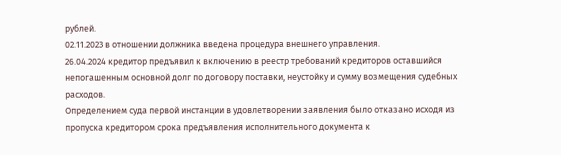рублей.
02.11.2023 в отношении должника введена процедура внешнего управления.
26.04.2024 кредитор предъявил к включению в реестр требований кредиторов оставшийся непогашенным основной долг по договору поставки, неустойку и сумму возмещения судебных расходов.
Определением суда первой инстанции в удовлетворении заявления было отказано исходя из пропуска кредитором срока предъявления исполнительного документа к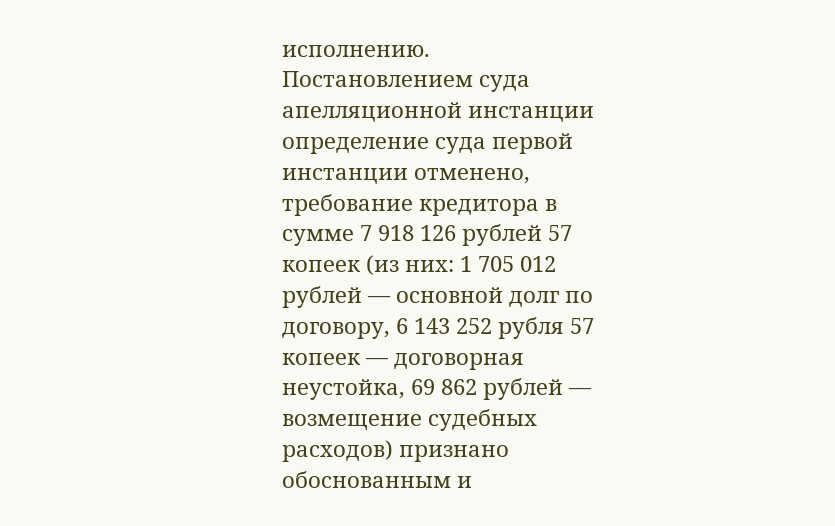исполнению.
Постановлением суда апелляционной инстанции определение суда первой инстанции отменено, требование кредитора в сумме 7 918 126 рублей 57 копеек (из них: 1 705 012 рублей — основной долг по договору, 6 143 252 рубля 57 копеек — договорная неустойка, 69 862 рублей — возмещение судебных расходов) признано обоснованным и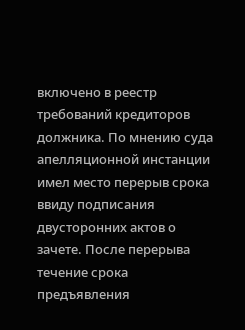включено в реестр требований кредиторов должника. По мнению суда апелляционной инстанции имел место перерыв срока ввиду подписания двусторонних актов о зачете. После перерыва течение срока предъявления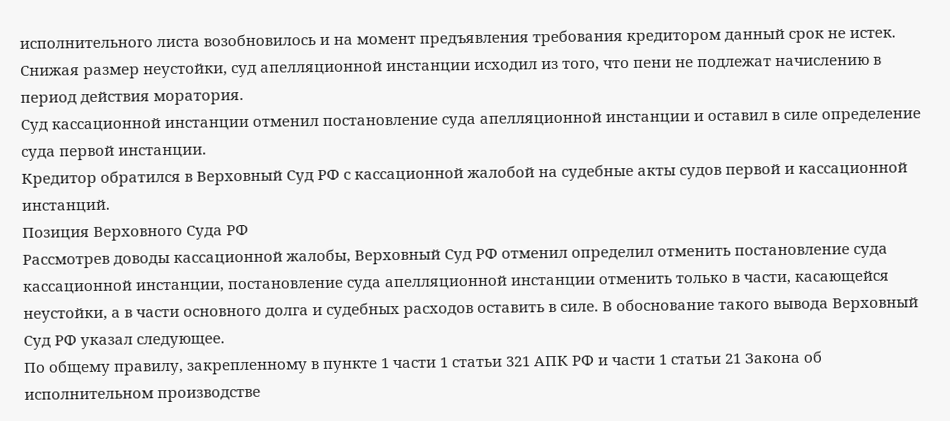исполнительного листа возобновилось и на момент предъявления требования кредитором данный срок не истек. Снижая размер неустойки, суд апелляционной инстанции исходил из того, что пени не подлежат начислению в период действия моратория.
Суд кассационной инстанции отменил постановление суда апелляционной инстанции и оставил в силе определение суда первой инстанции.
Кредитор обратился в Верховный Суд РФ с кассационной жалобой на судебные акты судов первой и кассационной инстанций.
Позиция Верховного Суда РФ
Рассмотрев доводы кассационной жалобы, Верховный Суд РФ отменил определил отменить постановление суда кассационной инстанции, постановление суда апелляционной инстанции отменить только в части, касающейся неустойки, а в части основного долга и судебных расходов оставить в силе. В обоснование такого вывода Верховный Суд РФ указал следующее.
По общему правилу, закрепленному в пункте 1 части 1 статьи 321 АПК РФ и части 1 статьи 21 Закона об исполнительном производстве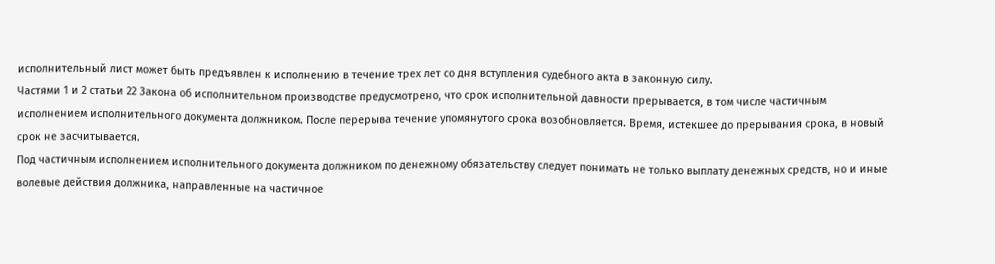исполнительный лист может быть предъявлен к исполнению в течение трех лет со дня вступления судебного акта в законную силу.
Частями 1 и 2 статьи 22 Закона об исполнительном производстве предусмотрено, что срок исполнительной давности прерывается, в том числе частичным исполнением исполнительного документа должником. После перерыва течение упомянутого срока возобновляется. Время, истекшее до прерывания срока, в новый срок не засчитывается.
Под частичным исполнением исполнительного документа должником по денежному обязательству следует понимать не только выплату денежных средств, но и иные волевые действия должника, направленные на частичное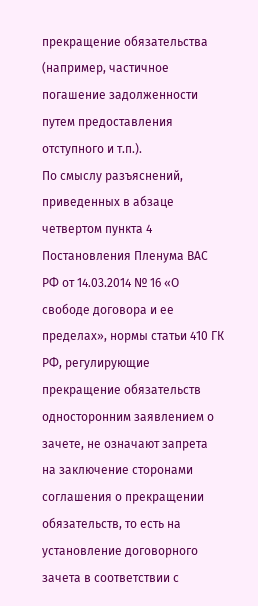прекращение обязательства (например, частичное погашение задолженности путем предоставления отступного и т.п.).
По смыслу разъяснений, приведенных в абзаце четвертом пункта 4 Постановления Пленума ВАС РФ от 14.03.2014 № 16 «О свободе договора и ее пределах», нормы статьи 410 ГК РФ, регулирующие прекращение обязательств односторонним заявлением о зачете, не означают запрета на заключение сторонами соглашения о прекращении обязательств, то есть на установление договорного зачета в соответствии с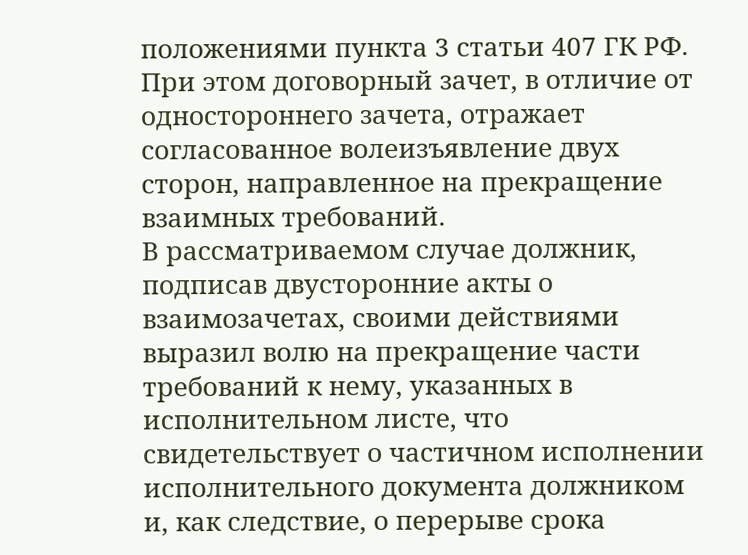положениями пункта 3 статьи 407 ГК РФ.
При этом договорный зачет, в отличие от одностороннего зачета, отражает согласованное волеизъявление двух сторон, направленное на прекращение взаимных требований.
В рассматриваемом случае должник, подписав двусторонние акты о взаимозачетах, своими действиями выразил волю на прекращение части требований к нему, указанных в исполнительном листе, что свидетельствует о частичном исполнении исполнительного документа должником и, как следствие, о перерыве срока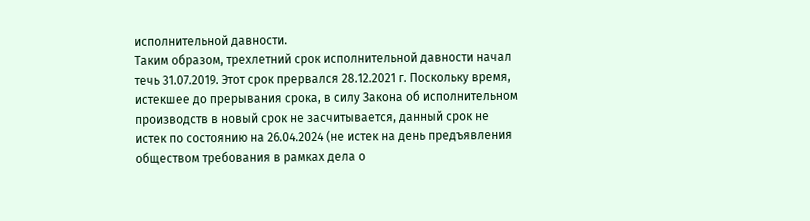исполнительной давности.
Таким образом, трехлетний срок исполнительной давности начал течь 31.07.2019. Этот срок прервался 28.12.2021 г. Поскольку время, истекшее до прерывания срока, в силу Закона об исполнительном производств в новый срок не засчитывается, данный срок не истек по состоянию на 26.04.2024 (не истек на день предъявления обществом требования в рамках дела о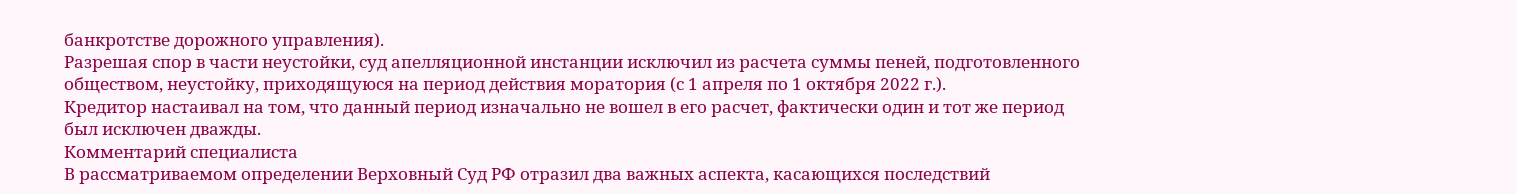банкротстве дорожного управления).
Разрешая спор в части неустойки, суд апелляционной инстанции исключил из расчета суммы пеней, подготовленного обществом, неустойку, приходящуюся на период действия моратория (с 1 апреля по 1 октября 2022 г.).
Кредитор настаивал на том, что данный период изначально не вошел в его расчет, фактически один и тот же период был исключен дважды.
Комментарий специалиста
В рассматриваемом определении Верховный Суд РФ отразил два важных аспекта, касающихся последствий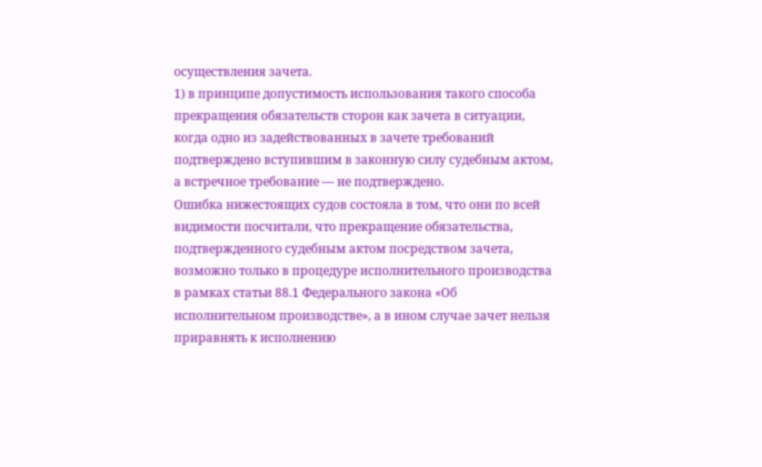осуществления зачета.
1) в принципе допустимость использования такого способа прекращения обязательств сторон как зачета в ситуации, когда одно из задействованных в зачете требований подтверждено вступившим в законную силу судебным актом, а встречное требование — не подтверждено.
Ошибка нижестоящих судов состояла в том, что они по всей видимости посчитали, что прекращение обязательства, подтвержденного судебным актом посредством зачета, возможно только в процедуре исполнительного производства в рамках статьи 88.1 Федерального закона «Об исполнительном производстве», а в ином случае зачет нельзя приравнять к исполнению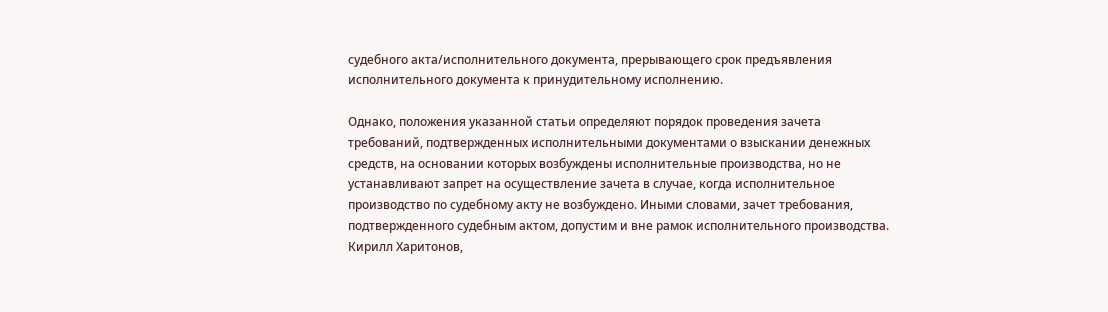судебного акта/исполнительного документа, прерывающего срок предъявления исполнительного документа к принудительному исполнению.

Однако, положения указанной статьи определяют порядок проведения зачета требований, подтвержденных исполнительными документами о взыскании денежных средств, на основании которых возбуждены исполнительные производства, но не устанавливают запрет на осуществление зачета в случае, когда исполнительное производство по судебному акту не возбуждено. Иными словами, зачет требования, подтвержденного судебным актом, допустим и вне рамок исполнительного производства.
Кирилл Харитонов,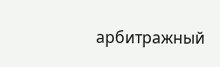арбитражный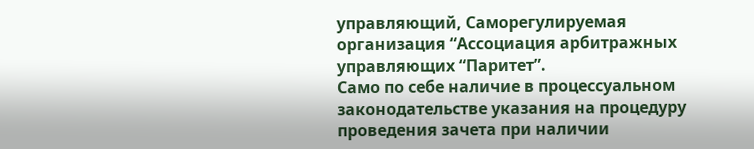управляющий, Саморегулируемая организация “Ассоциация арбитражных управляющих “Паритет”.
Само по себе наличие в процессуальном законодательстве указания на процедуру проведения зачета при наличии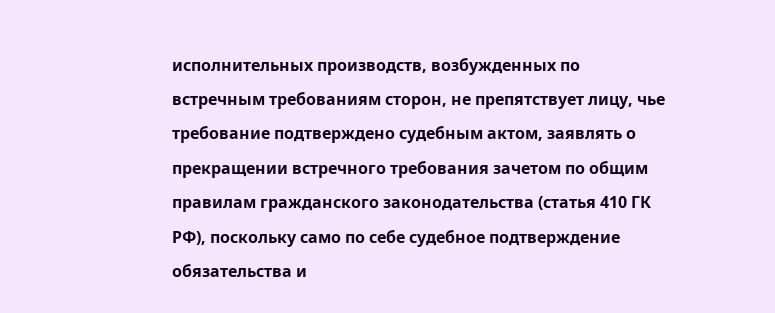исполнительных производств, возбужденных по встречным требованиям сторон, не препятствует лицу, чье требование подтверждено судебным актом, заявлять о прекращении встречного требования зачетом по общим правилам гражданского законодательства (статья 410 ГК РФ), поскольку само по себе судебное подтверждение обязательства и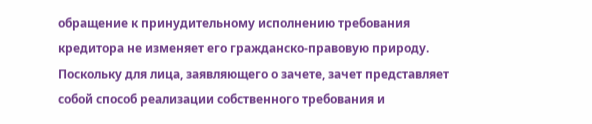обращение к принудительному исполнению требования кредитора не изменяет его гражданско-правовую природу.
Поскольку для лица, заявляющего о зачете, зачет представляет собой способ реализации собственного требования и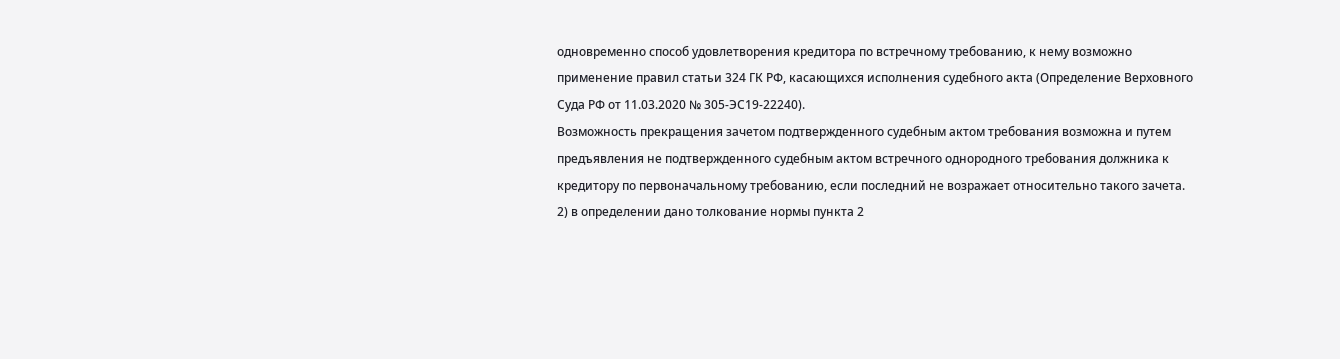одновременно способ удовлетворения кредитора по встречному требованию, к нему возможно применение правил статьи 324 ГК РФ, касающихся исполнения судебного акта (Определение Верховного Суда РФ от 11.03.2020 № 305-ЭС19-22240).
Возможность прекращения зачетом подтвержденного судебным актом требования возможна и путем предъявления не подтвержденного судебным актом встречного однородного требования должника к кредитору по первоначальному требованию, если последний не возражает относительно такого зачета.
2) в определении дано толкование нормы пункта 2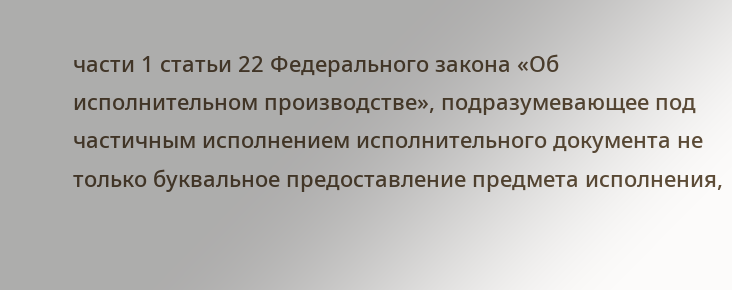части 1 статьи 22 Федерального закона «Об исполнительном производстве», подразумевающее под частичным исполнением исполнительного документа не только буквальное предоставление предмета исполнения,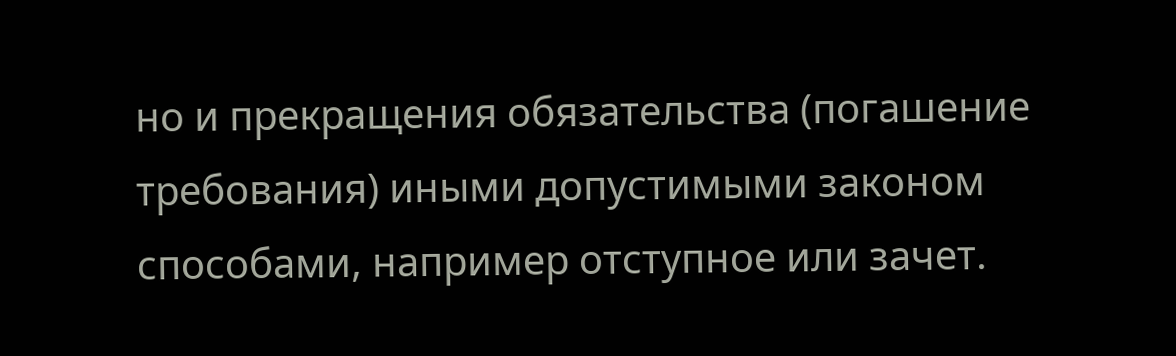но и прекращения обязательства (погашение требования) иными допустимыми законом способами, например отступное или зачет.